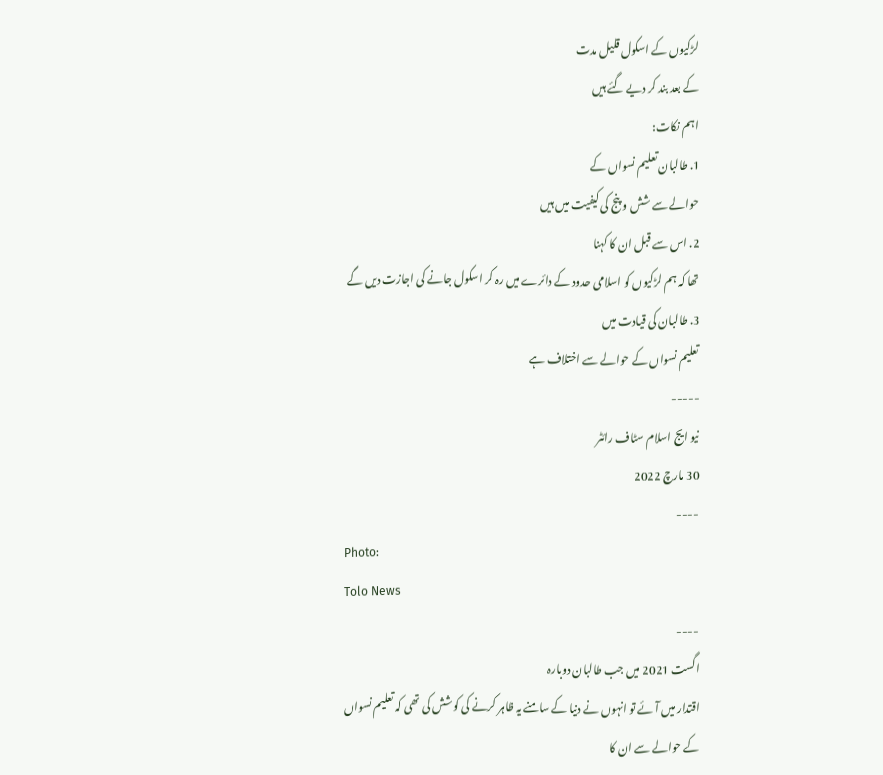لڑکیوں کے اسکول قلیل مدت
کے بعد بند کر دیے گئے ہیں
اہم نکات:
1. طالبان تعلیم نسواں کے
حوالے سے شش و پنج کی کیفیت میں ہیں
2. اس سے قبل ان کا کہنا
تھا کہ ہم لڑکیوں کو اسلامی حدود کے دائرے میں رہ کر اسکول جانے کی اجازت دیں گے
3. طالبان کی قیادت میں
تعلیم نسواں کے حوالے سے اختلاف ہے
-----
نیو ایج اسلام سٹاف رائٹر
30 مارچ 2022
----
Photo:
Tolo News
----
اگست 2021 میں جب طالبان دوبارہ
اقتدار میں آئے تو انہوں نے دنیا کے سامنے یہ ظاہر کرنے کی کوشش کی تھی کہ تعلیم نسواں
کے حوالے سے ان کا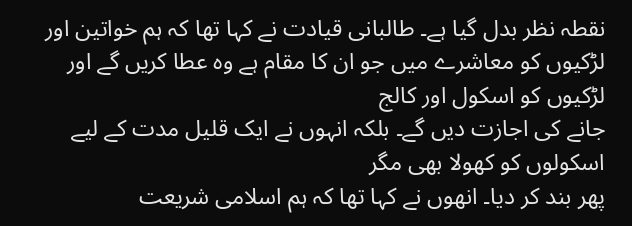نقطہ نظر بدل گیا ہے۔ طالبانی قیادت نے کہا تھا کہ ہم خواتین اور
لڑکیوں کو معاشرے میں جو ان کا مقام ہے وہ عطا کریں گے اور لڑکیوں کو اسکول اور کالج
جانے کی اجازت دیں گے۔ بلکہ انہوں نے ایک قلیل مدت کے لیے اسکولوں کو کھولا بھی مگر
پھر بند کر دیا۔ انھوں نے کہا تھا کہ ہم اسلامی شریعت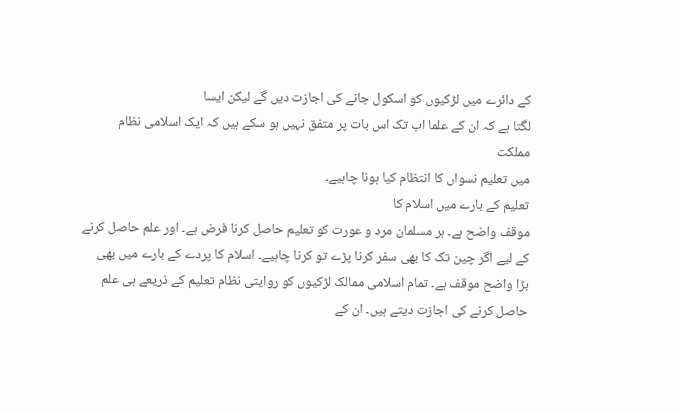کے دائرے میں لڑکیوں کو اسکول جانے کی اجازت دیں گے لیکن ایسا
لگتا ہے کہ ان کے علما اب تک اس بات پر متفق نہیں ہو سکے ہیں کہ ایک اسلامی نظام مملکت
میں تعلیم نسواں کا انتظام کیا ہونا چاہیے۔
تعلیم کے بارے میں اسلام کا
موقف واضح ہے۔ ہر مسلمان مرد و عورت کو تعلیم حاصل کرنا فرض ہے۔ اور علم حاصل کرنے
کے لیے اگر چین تک کا بھی سفر کرنا پڑے تو کرنا چاہیے۔ اسلام کا پردے کے بارے میں بھی
بڑا واضح موقف ہے۔ تمام اسلامی ممالک لڑکیوں کو روایتی نظام تعلیم کے ذریعے ہی علم
حاصل کرنے کی اجازت دیتے ہیں۔ ان کے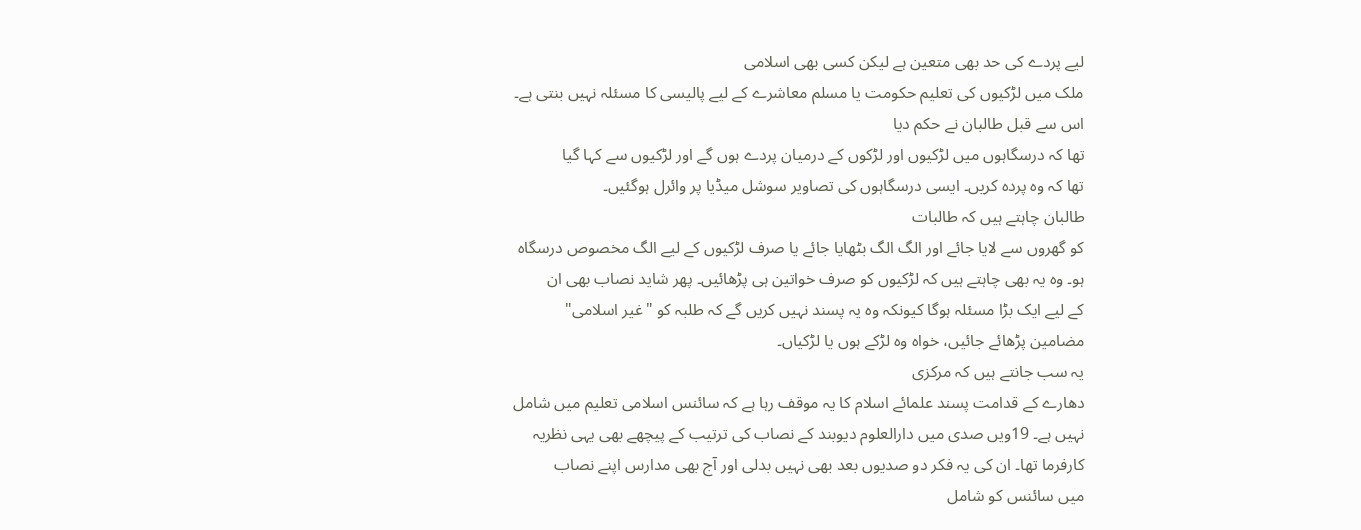لیے پردے کی حد بھی متعین ہے لیکن کسی بھی اسلامی
ملک میں لڑکیوں کی تعلیم حکومت یا مسلم معاشرے کے لیے پالیسی کا مسئلہ نہیں بنتی ہے۔
اس سے قبل طالبان نے حکم دیا
تھا کہ درسگاہوں میں لڑکیوں اور لڑکوں کے درمیان پردے ہوں گے اور لڑکیوں سے کہا گیا
تھا کہ وہ پردہ کریں۔ ایسی درسگاہوں کی تصاویر سوشل میڈیا پر وائرل ہوگئیں۔
طالبان چاہتے ہیں کہ طالبات
کو گھروں سے لایا جائے اور الگ الگ بٹھایا جائے یا صرف لڑکیوں کے لیے الگ مخصوص درسگاہ
ہو۔ وہ یہ بھی چاہتے ہیں کہ لڑکیوں کو صرف خواتین ہی پڑھائیں۔ پھر شاید نصاب بھی ان
کے لیے ایک بڑا مسئلہ ہوگا کیونکہ وہ یہ پسند نہیں کریں گے کہ طلبہ کو "غیر اسلامی"
مضامین پڑھائے جائیں، خواہ وہ لڑکے ہوں یا لڑکیاں۔
یہ سب جانتے ہیں کہ مرکزی
دھارے کے قدامت پسند علمائے اسلام کا یہ موقف رہا ہے کہ سائنس اسلامی تعلیم میں شامل
نہیں ہے۔ 19ویں صدی میں دارالعلوم دیوبند کے نصاب کی ترتیب کے پیچھے بھی یہی نظریہ
کارفرما تھا۔ ان کی یہ فکر دو صدیوں بعد بھی نہیں بدلی اور آج بھی مدارس اپنے نصاب
میں سائنس کو شامل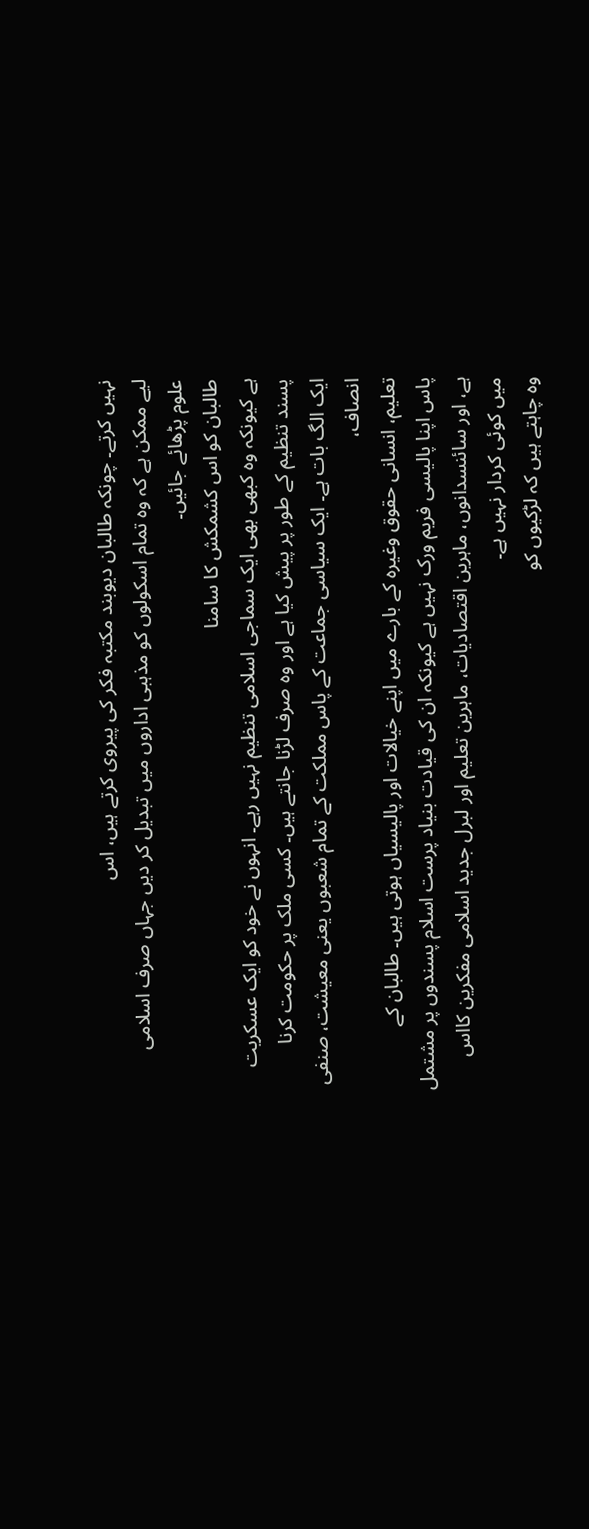نہیں کرتے۔ چونکہ طالبان دیوبند مکتبہ فکر کی پیروی کرتے ہیں، اس
لیے ممکن ہے کہ وہ تمام اسکولوں کو مذہبی اداروں میں تبدیل کر دیں جہاں صرف اسلامی
علوم پڑھائے جائیں۔
طالبان کو اس کشمکش کا سامنا
ہے کیونکہ وہ کبھی بھی ایک سماجی اسلامی تنظیم نہیں رہے۔ انہوں نے خود کو ایک عسکریت
پسند تنظیم کے طور پر پیش کیا ہے اور وہ صرف لڑنا جانتے ہیں۔ کسی ملک پر حکومت کرنا
ایک الگ بات ہے۔ ایک سیاسی جماعت کے پاس مملکت کے تمام شعبوں یعنی معیشت، صنفی انصاف،
تعلیم، انسانی حقوق وغیرہ کے بارے میں اپنے خیالات اور پالیسیاں ہوتی ہیں۔ طالبان کے
پاس اپنا پالیسی فریم ورک نہیں ہے کیونکہ ان کی قیادت بنیاد پرست اسلام پسندوں پر مشتمل
ہے، اور سائنسدانوں، ماہرین اقتصادیات، ماہرین تعلیم اور لبرل جدید اسلامی مفکرین کااس
میں کوئی کردار نہیں ہے۔
وہ چاہتے ہیں کہ لڑکیوں کو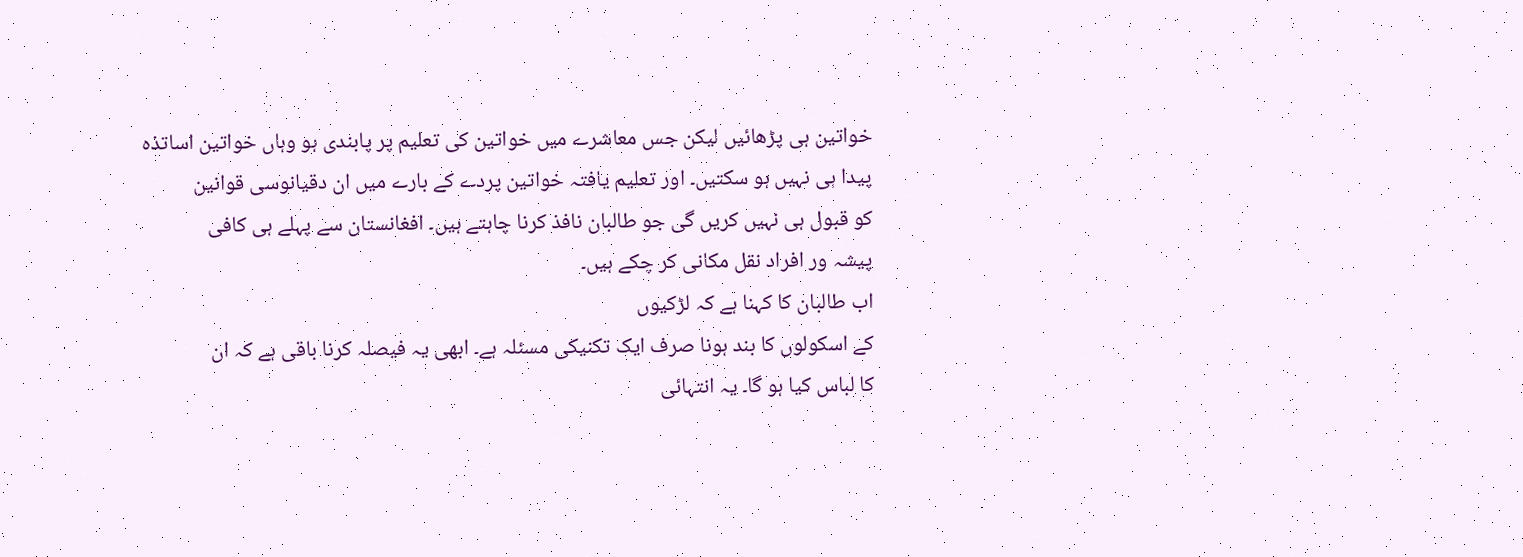خواتین ہی پڑھائیں لیکن جس معاشرے میں خواتین کی تعلیم پر پابندی ہو وہاں خواتین اساتذہ
پیدا ہی نہیں ہو سکتیں۔ اور تعلیم یافتہ خواتین پردے کے بارے میں ان دقیانوسی قوانین
کو قبول ہی نہیں کریں گی جو طالبان نافذ کرنا چاہتے ہیں۔ افغانستان سے پہلے ہی کافی
پیشہ ور افراد نقل مکانی کر چکے ہیں۔
اب طالبان کا کہنا ہے کہ لڑکیوں
کے اسکولوں کا بند ہونا صرف ایک تکنیکی مسئلہ ہے۔ ابھی یہ فیصلہ کرنا باقی ہے کہ ان
کا لباس کیا ہو گا۔ یہ انتہائی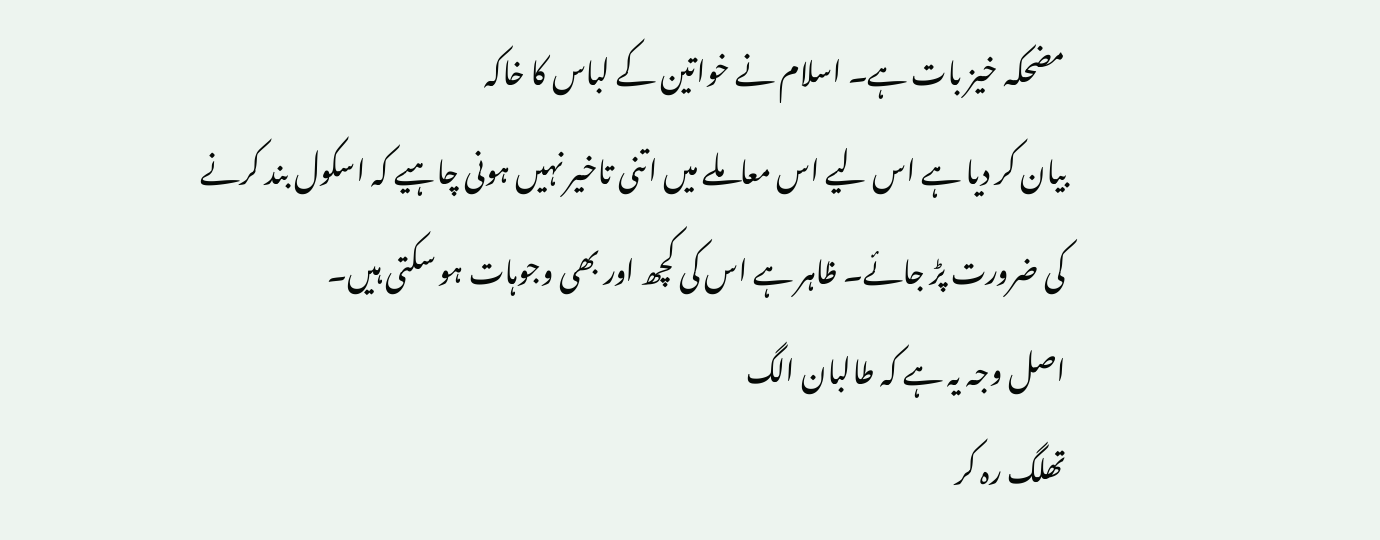مضحکہ خیز بات ہے۔ اسلام نے خواتین کے لباس کا خاکہ
بیان کر دیا ہے اس لیے اس معاملے میں اتنی تاخیر نہیں ہونی چاہیے کہ اسکول بند کرنے
کی ضرورت پڑ جائے۔ ظاہر ہے اس کی کچھ اور بھی وجوہات ہو سکتی ہیں۔
اصل وجہ یہ ہے کہ طالبان الگ
تھلگ رہ کر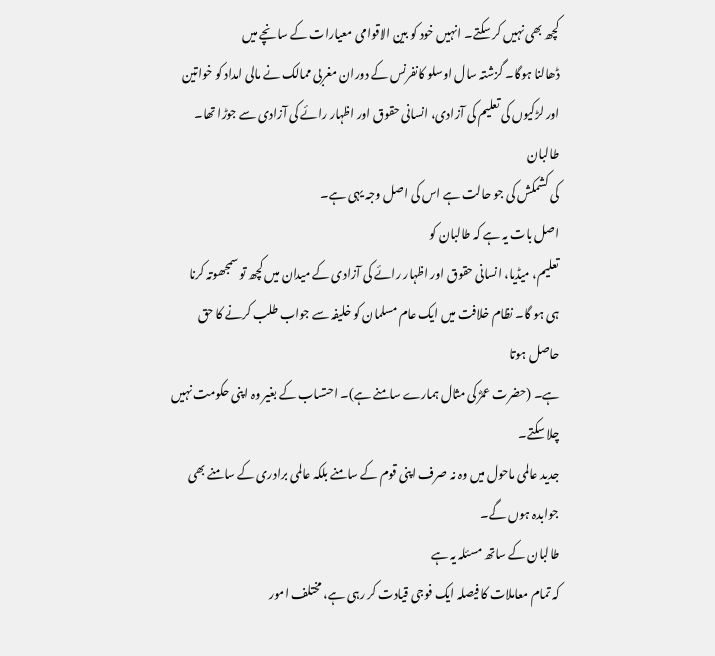کچھ بھی نہیں کر سکتے۔ انہیں خود کو بین الاقوامی معیارات کے سانچے میں
ڈھالنا ہوگا۔ گزشتہ سال اوسلو کانفرنس کے دوران مغربی ممالک نے مالی امداد کو خواتین
اور لڑکیوں کی تعلیم کی آزادی، انسانی حقوق اور اظہار رائے کی آزادی سے جوڑا تھا۔ طالبان
کی کشمکش کی جو حالت ہے اس کی اصل وجہ یہی ہے۔
اصل بات یہ ہے کہ طالبان کو
تعلیم، میڈیا، انسانی حقوق اور اظہار رائے کی آزادی کے میدان میں کچھ تو سمجھوتہ کرنا
ہی ہو گا۔ نظام خلافت میں ایک عام مسلمان کو خلیفہ سے جواب طلب کرنے کا حق حاصل ہوتا
ہے۔ (حضرت عمرؓ کی مثال ہمارے سامنے ہے)۔ احتساب کے بغیر وہ اپنی حکومت نہیں چلا سکتے۔
جدید عالمی ماحول میں وہ نہ صرف اپنی قوم کے سامنے بلکہ عالمی برادری کے سامنے بھی
جوابدہ ہوں گے۔
طالبان کے ساتھ مسئلہ یہ ہے
کہ تمام معاملات کا فیصلہ ایک فوجی قیادت کر رہی ہے، مختلف امور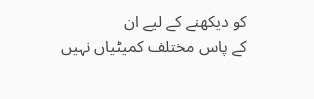کو دیکھنے کے لیے ان
کے پاس مختلف کمیٹیاں نہیں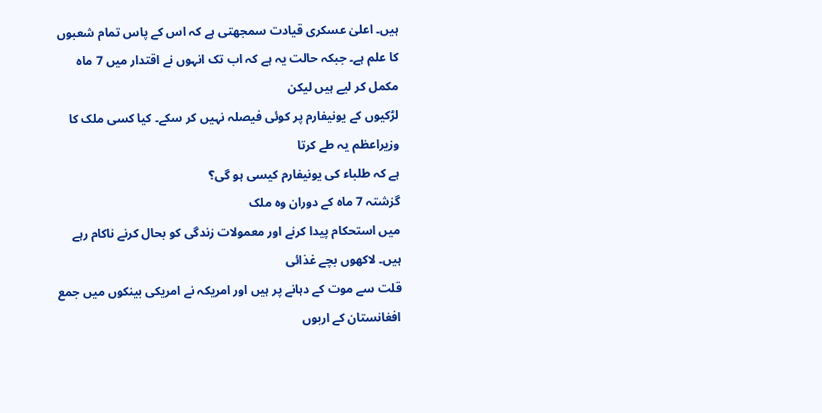ہیں۔ اعلیٰ عسکری قیادت سمجھتی ہے کہ اس کے پاس تمام شعبوں
کا علم ہے۔ جبکہ حالت یہ ہے کہ اب تک انہوں نے اقتدار میں 7 ماہ مکمل کر لیے ہیں لیکن
لڑکیوں کے یونیفارم پر کوئی فیصلہ نہیں کر سکے۔ کیا کسی ملک کا وزیراعظم یہ طے کرتا
ہے کہ طلباء کی یونیفارم کیسی ہو گی؟
گزشتہ 7 ماہ کے دوران وہ ملک
میں استحکام پیدا کرنے اور معمولات زندگی کو بحال کرنے ناکام رہے ہیں۔ لاکھوں بچے غذائی
قلت سے موت کے دہانے پر ہیں اور امریکہ نے امریکی بینکوں میں جمع افغانستان کے اربوں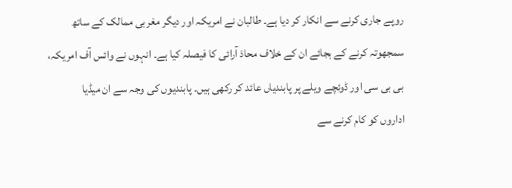روپے جاری کرنے سے انکار کر دیا ہے۔ طالبان نے امریکہ اور دیگر مغربی ممالک کے ساتھ
سمجھوتہ کرنے کے بجائے ان کے خلاف محاذ آرائی کا فیصلہ کیا ہے۔ انہوں نے وائس آف امریکہ،
بی بی سی اور ڈوئچے ویلے پر پابندیاں عائد کر رکھی ہیں۔ پابندیوں کی وجہ سے ان میڈیا
اداروں کو کام کرنے سے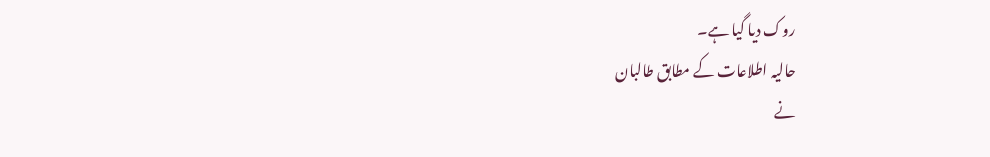روک دیا گیا ہے۔
حالیہ اطلاعات کے مطابق طالبان
نے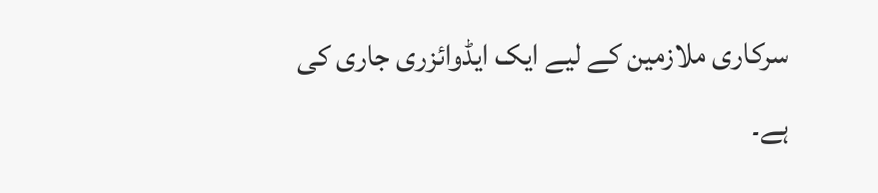سرکاری ملازمین کے لیے ایک ایڈوائزری جاری کی ہے۔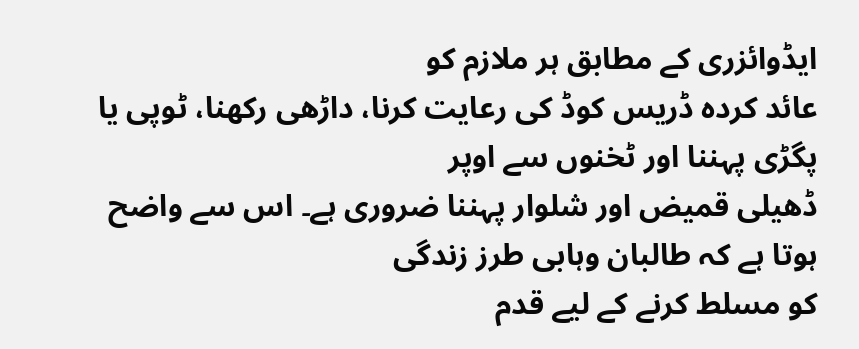ایڈوائزری کے مطابق ہر ملازم کو
عائد کردہ ڈریس کوڈ کی رعایت کرنا، داڑھی رکھنا، ٹوپی یا پگڑی پہننا اور ٹخنوں سے اوپر
ڈھیلی قمیض اور شلوار پہننا ضروری ہے۔ اس سے واضح ہوتا ہے کہ طالبان وہابی طرز زندگی
کو مسلط کرنے کے لیے قدم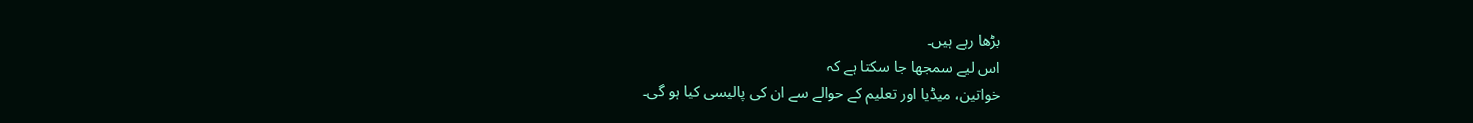بڑھا رہے ہیں۔
اس لیے سمجھا جا سکتا ہے کہ
خواتین، میڈیا اور تعلیم کے حوالے سے ان کی پالیسی کیا ہو گی۔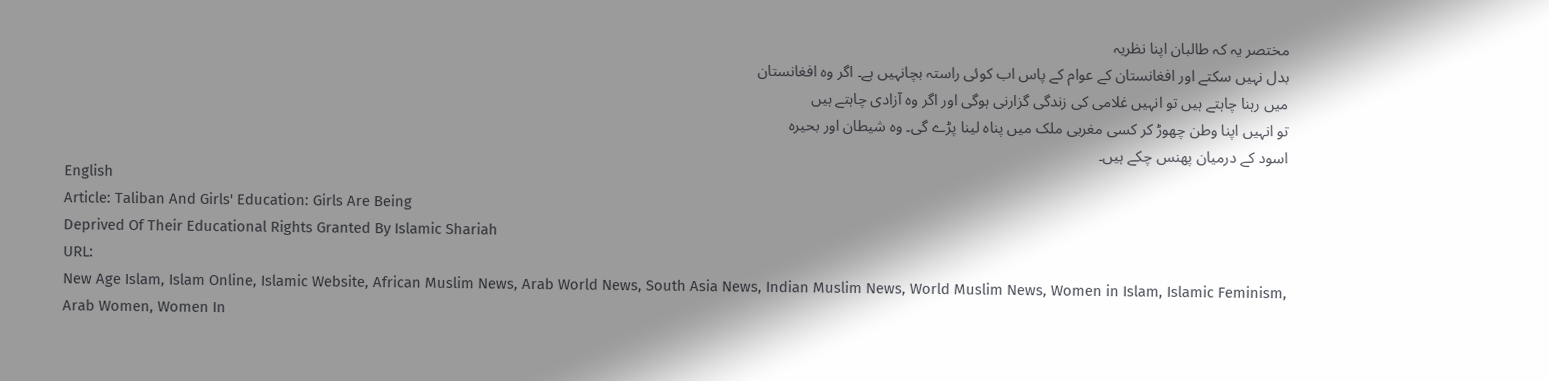مختصر یہ کہ طالبان اپنا نظریہ
بدل نہیں سکتے اور افغانستان کے عوام کے پاس اب کوئی راستہ بچانہیں ہے۔ اگر وہ افغانستان
میں رہنا چاہتے ہیں تو انہیں غلامی کی زندگی گزارنی ہوگی اور اگر وہ آزادی چاہتے ہیں
تو انہیں اپنا وطن چھوڑ کر کسی مغربی ملک میں پناہ لینا پڑے گی۔ وہ شیطان اور بحیرہ
اسود کے درمیان پھنس چکے ہیں۔
English
Article: Taliban And Girls' Education: Girls Are Being
Deprived Of Their Educational Rights Granted By Islamic Shariah
URL:
New Age Islam, Islam Online, Islamic Website, African Muslim News, Arab World News, South Asia News, Indian Muslim News, World Muslim News, Women in Islam, Islamic Feminism, Arab Women, Women In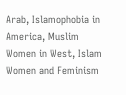Arab, Islamophobia in America, Muslim Women in West, Islam Women and Feminism